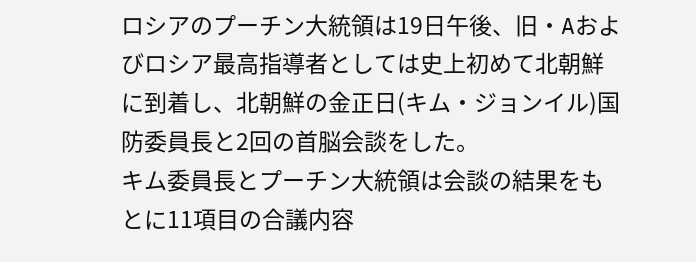ロシアのプーチン大統領は19日午後、旧・Aおよびロシア最高指導者としては史上初めて北朝鮮に到着し、北朝鮮の金正日(キム・ジョンイル)国防委員長と2回の首脳会談をした。
キム委員長とプーチン大統領は会談の結果をもとに11項目の合議内容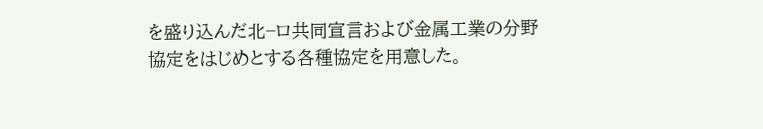を盛り込んだ北−ロ共同宣言および金属工業の分野協定をはじめとする各種協定を用意した。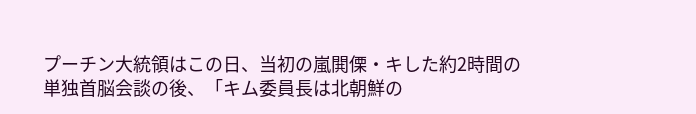プーチン大統領はこの日、当初の嵐閧傈・キした約2時間の単独首脳会談の後、「キム委員長は北朝鮮の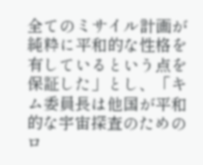全てのミサイル計画が純粋に平和的な性格を有しているという点を保証した」とし、「キム委員長は他国が平和的な宇宙探査のためのロ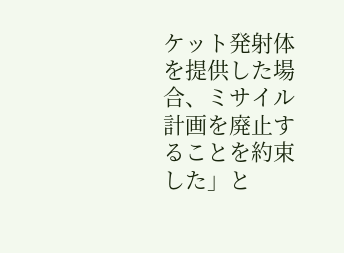ケット発射体を提供した場合、ミサイル計画を廃止することを約束した」と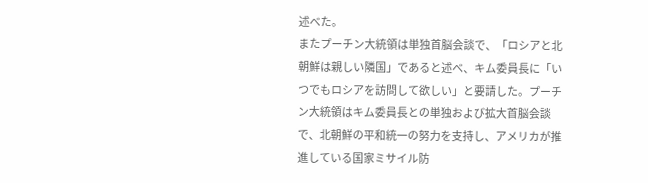述べた。
またプーチン大統領は単独首脳会談で、「ロシアと北朝鮮は親しい隣国」であると述べ、キム委員長に「いつでもロシアを訪問して欲しい」と要請した。プーチン大統領はキム委員長との単独および拡大首脳会談で、北朝鮮の平和統一の努力を支持し、アメリカが推進している国家ミサイル防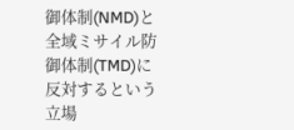御体制(NMD)と全域ミサイル防御体制(TMD)に反対するという立場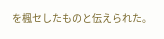を楓セしたものと伝えられた。